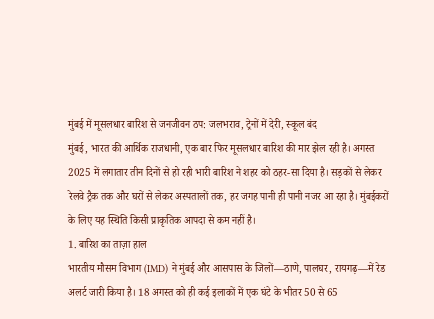मुंबई में मूसलधार बारिश से जनजीवन ठप: जलभराव, ट्रेनों में देरी, स्कूल बंद
मुंबई, भारत की आर्थिक राजधानी, एक बार फिर मूसलधार बारिश की मार झेल रही है। अगस्त 2025 में लगातार तीन दिनों से हो रही भारी बारिश ने शहर को ठहर-सा दिया है। सड़कों से लेकर रेलवे ट्रैक तक और घरों से लेकर अस्पतालों तक, हर जगह पानी ही पानी नजर आ रहा है। मुंबईकरों के लिए यह स्थिति किसी प्राकृतिक आपदा से कम नहीं है।
1. बारिश का ताज़ा हाल
भारतीय मौसम विभाग (IMD) ने मुंबई और आसपास के जिलों—ठाणे, पालघर, रायगढ़—में रेड अलर्ट जारी किया है। 18 अगस्त को ही कई इलाकों में एक घंटे के भीतर 50 से 65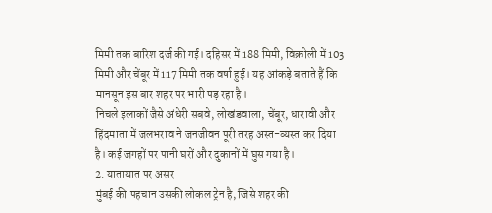मिमी तक बारिश दर्ज की गई। दहिसर में 188 मिमी, विक्रोली में 103 मिमी और चेंबूर में 117 मिमी तक वर्षा हुई। यह आंकड़े बताते हैं कि मानसून इस बार शहर पर भारी पड़ रहा है।
निचले इलाकों जैसे अंधेरी सबवे, लोखंडवाला, चेंबूर, धारावी और हिंदमाता में जलभराव ने जनजीवन पूरी तरह अस्त-व्यस्त कर दिया है। कई जगहों पर पानी घरों और दुकानों में घुस गया है।
2. यातायात पर असर
मुंबई की पहचान उसकी लोकल ट्रेन है, जिसे शहर की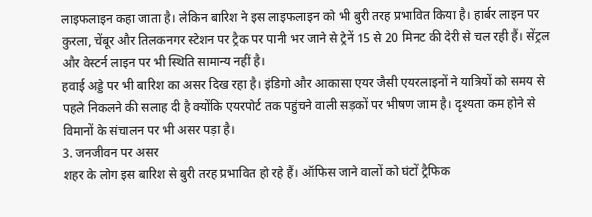लाइफलाइन कहा जाता है। लेकिन बारिश ने इस लाइफलाइन को भी बुरी तरह प्रभावित किया है। हार्बर लाइन पर कुरला, चेंबूर और तिलकनगर स्टेशन पर ट्रैक पर पानी भर जाने से ट्रेनें 15 से 20 मिनट की देरी से चल रही हैं। सेंट्रल और वेस्टर्न लाइन पर भी स्थिति सामान्य नहीं है।
हवाई अड्डे पर भी बारिश का असर दिख रहा है। इंडिगो और आकासा एयर जैसी एयरलाइनों ने यात्रियों को समय से पहले निकलने की सलाह दी है क्योंकि एयरपोर्ट तक पहुंचने वाली सड़कों पर भीषण जाम है। दृश्यता कम होने से विमानों के संचालन पर भी असर पड़ा है।
3. जनजीवन पर असर
शहर के लोग इस बारिश से बुरी तरह प्रभावित हो रहे हैं। ऑफिस जाने वालों को घंटों ट्रैफिक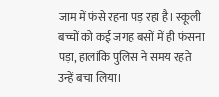जाम में फंसे रहना पड़ रहा है। स्कूली बच्चों को कई जगह बसों में ही फंसना पड़ा, हालांकि पुलिस ने समय रहते उन्हें बचा लिया।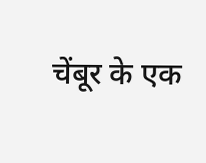चेंबूर के एक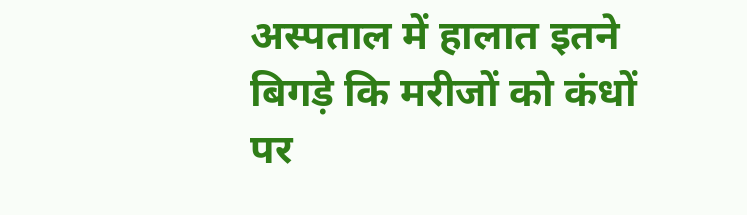अस्पताल में हालात इतने बिगड़े कि मरीजों को कंधों पर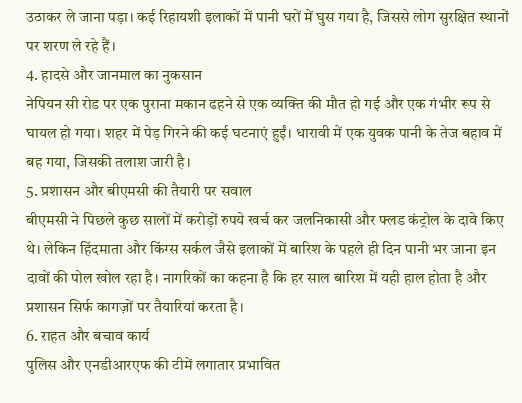उठाकर ले जाना पड़ा। कई रिहायशी इलाकों में पानी घरों में घुस गया है, जिससे लोग सुरक्षित स्थानों पर शरण ले रहे हैं।
4. हादसे और जानमाल का नुकसान
नेपियन सी रोड पर एक पुराना मकान ढहने से एक व्यक्ति की मौत हो गई और एक गंभीर रूप से घायल हो गया। शहर में पेड़ गिरने की कई घटनाएं हुईं। धारावी में एक युवक पानी के तेज बहाव में बह गया, जिसकी तलाश जारी है।
5. प्रशासन और बीएमसी की तैयारी पर सवाल
बीएमसी ने पिछले कुछ सालों में करोड़ों रुपये खर्च कर जलनिकासी और फ्लड कंट्रोल के दावे किए थे। लेकिन हिंदमाता और किंग्स सर्कल जैसे इलाकों में बारिश के पहले ही दिन पानी भर जाना इन दावों की पोल खोल रहा है। नागरिकों का कहना है कि हर साल बारिश में यही हाल होता है और प्रशासन सिर्फ कागज़ों पर तैयारियां करता है।
6. राहत और बचाव कार्य
पुलिस और एनडीआरएफ की टीमें लगातार प्रभावित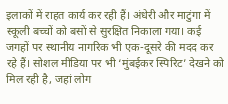इलाकों में राहत कार्य कर रही हैं। अंधेरी और माटुंगा में स्कूली बच्चों को बसों से सुरक्षित निकाला गया। कई जगहों पर स्थानीय नागरिक भी एक-दूसरे की मदद कर रहे हैं। सोशल मीडिया पर भी ‘मुंबईकर स्पिरिट’ देखने को मिल रही है, जहां लोग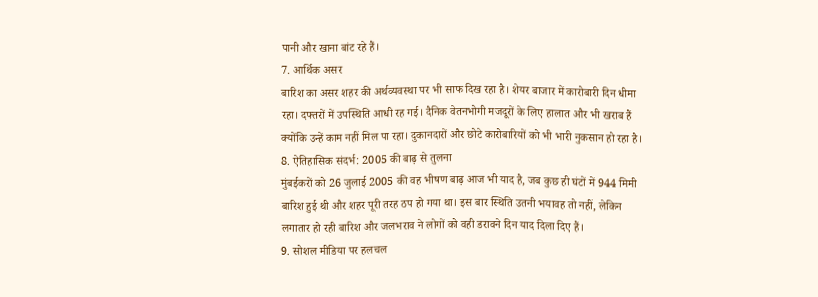पानी और खाना बांट रहे हैं।
7. आर्थिक असर
बारिश का असर शहर की अर्थव्यवस्था पर भी साफ दिख रहा है। शेयर बाजार में कारोबारी दिन धीमा रहा। दफ्तरों में उपस्थिति आधी रह गई। दैनिक वेतनभोगी मजदूरों के लिए हालात और भी खराब हैं क्योंकि उन्हें काम नहीं मिल पा रहा। दुकानदारों और छोटे कारोबारियों को भी भारी नुकसान हो रहा है।
8. ऐतिहासिक संदर्भ: 2005 की बाढ़ से तुलना
मुंबईकरों को 26 जुलाई 2005 की वह भीषण बाढ़ आज भी याद है, जब कुछ ही घंटों में 944 मिमी बारिश हुई थी और शहर पूरी तरह ठप हो गया था। इस बार स्थिति उतनी भयावह तो नहीं, लेकिन लगातार हो रही बारिश और जलभराव ने लोगों को वही डरावने दिन याद दिला दिए हैं।
9. सोशल मीडिया पर हलचल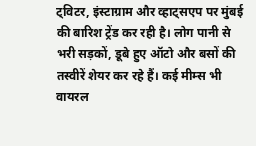ट्विटर, इंस्टाग्राम और व्हाट्सएप पर मुंबई की बारिश ट्रेंड कर रही है। लोग पानी से भरी सड़कों, डूबे हुए ऑटो और बसों की तस्वीरें शेयर कर रहे हैं। कई मीम्स भी वायरल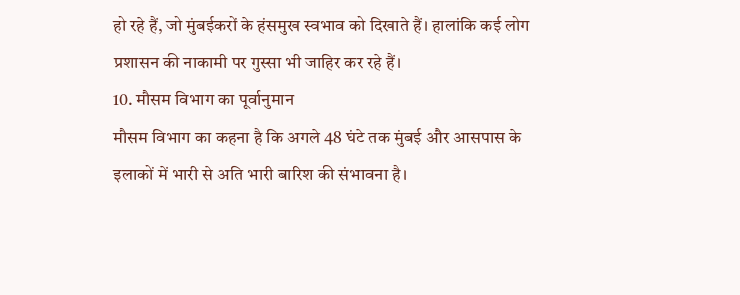हो रहे हैं, जो मुंबईकरों के हंसमुख स्वभाव को दिखाते हैं। हालांकि कई लोग प्रशासन की नाकामी पर गुस्सा भी जाहिर कर रहे हैं।
10. मौसम विभाग का पूर्वानुमान
मौसम विभाग का कहना है कि अगले 48 घंटे तक मुंबई और आसपास के इलाकों में भारी से अति भारी बारिश की संभावना है।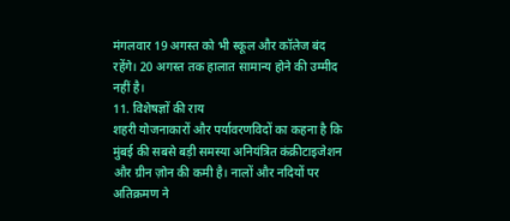मंगलवार 19 अगस्त को भी स्कूल और कॉलेज बंद रहेंगे। 20 अगस्त तक हालात सामान्य होने की उम्मीद नहीं है।
11. विशेषज्ञों की राय
शहरी योजनाकारों और पर्यावरणविदों का कहना है कि मुंबई की सबसे बड़ी समस्या अनियंत्रित कंक्रीटाइजेशन और ग्रीन ज़ोन की कमी है। नालों और नदियों पर अतिक्रमण ने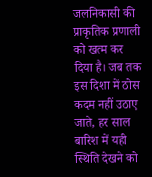जलनिकासी की प्राकृतिक प्रणाली को खत्म कर दिया है। जब तक इस दिशा में ठोस कदम नहीं उठाए जाते, हर साल बारिश में यही स्थिति देखने को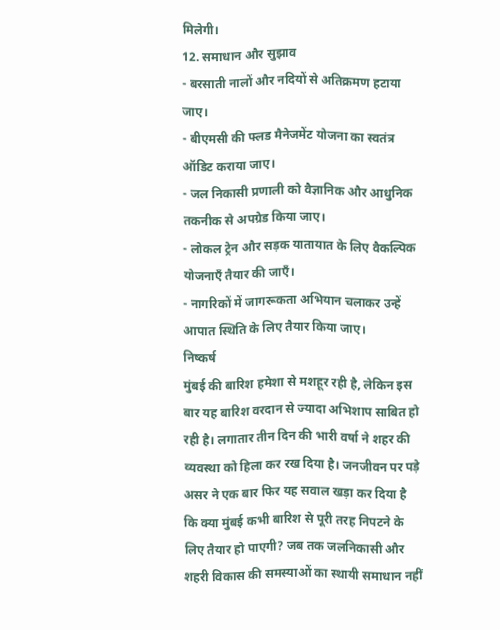मिलेगी।
12. समाधान और सुझाव
- बरसाती नालों और नदियों से अतिक्रमण हटाया जाए।
- बीएमसी की फ्लड मैनेजमेंट योजना का स्वतंत्र ऑडिट कराया जाए।
- जल निकासी प्रणाली को वैज्ञानिक और आधुनिक तकनीक से अपग्रेड किया जाए।
- लोकल ट्रेन और सड़क यातायात के लिए वैकल्पिक योजनाएँ तैयार की जाएँ।
- नागरिकों में जागरूकता अभियान चलाकर उन्हें आपात स्थिति के लिए तैयार किया जाए।
निष्कर्ष
मुंबई की बारिश हमेशा से मशहूर रही है, लेकिन इस बार यह बारिश वरदान से ज्यादा अभिशाप साबित हो रही है। लगातार तीन दिन की भारी वर्षा ने शहर की व्यवस्था को हिला कर रख दिया है। जनजीवन पर पड़े असर ने एक बार फिर यह सवाल खड़ा कर दिया है कि क्या मुंबई कभी बारिश से पूरी तरह निपटने के लिए तैयार हो पाएगी? जब तक जलनिकासी और शहरी विकास की समस्याओं का स्थायी समाधान नहीं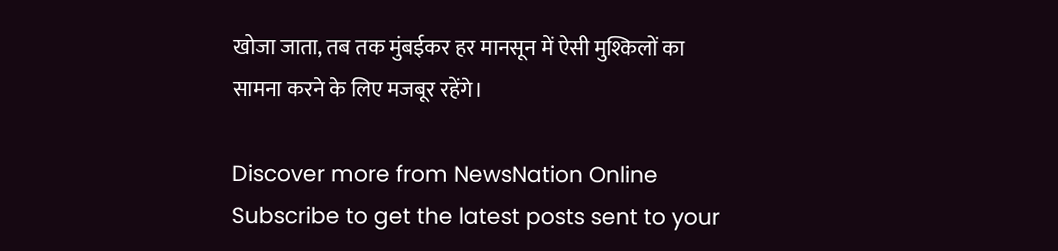खोजा जाता, तब तक मुंबईकर हर मानसून में ऐसी मुश्किलों का सामना करने के लिए मजबूर रहेंगे।

Discover more from NewsNation Online
Subscribe to get the latest posts sent to your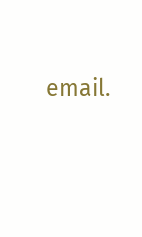email.